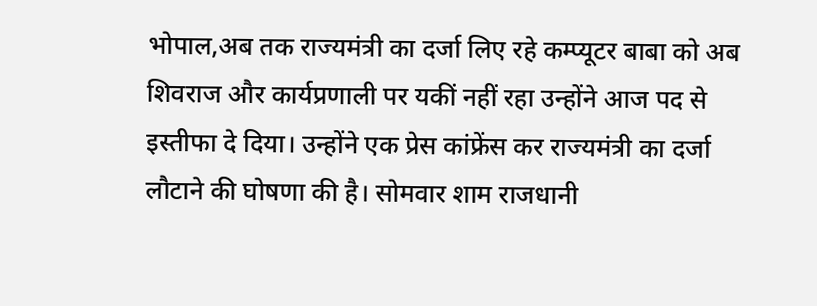भोपाल,अब तक राज्यमंत्री का दर्जा लिए रहे कम्प्यूटर बाबा को अब शिवराज और कार्यप्रणाली पर यकीं नहीं रहा उन्होंने आज पद से इस्तीफा दे दिया। उन्होंने एक प्रेस कांफ्रेंस कर राज्यमंत्री का दर्जा लौटाने की घोषणा की है। सोमवार शाम राजधानी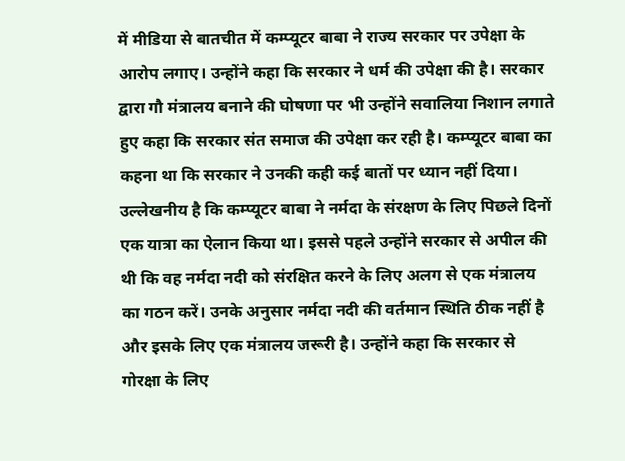में मीडिया से बातचीत में कम्प्यूटर बाबा ने राज्य सरकार पर उपेक्षा के आरोप लगाए। उन्होंने कहा कि सरकार ने धर्म की उपेक्षा की है। सरकार द्वारा गौ मंत्रालय बनाने की घोषणा पर भी उन्होंने सवालिया निशान लगाते हुए कहा कि सरकार संत समाज की उपेक्षा कर रही है। कम्प्यूटर बाबा का कहना था कि सरकार ने उनकी कही कई बातों पर ध्यान नहीं दिया।
उल्लेखनीय है कि कम्प्यूटर बाबा ने नर्मदा के संरक्षण के लिए पिछले दिनों एक यात्रा का ऐलान किया था। इससे पहले उन्होंने सरकार से अपील की थी कि वह नर्मदा नदी को संरक्षित करने के लिए अलग से एक मंत्रालय का गठन करें। उनके अनुसार नर्मदा नदी की वर्तमान स्थिति ठीक नहीं है और इसके लिए एक मंत्रालय जरूरी है। उन्होंने कहा कि सरकार से गोरक्षा के लिए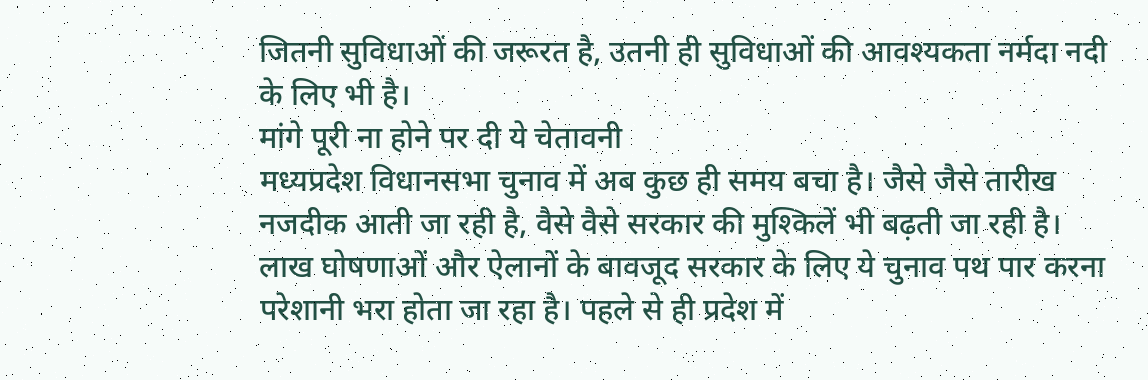जितनी सुविधाओं की जरूरत है, उतनी ही सुविधाओं की आवश्यकता नर्मदा नदी के लिए भी है।
मांगे पूरी ना होने पर दी ये चेतावनी
मध्यप्रदेश विधानसभा चुनाव में अब कुछ ही समय बचा है। जैसे जैसे तारीख नजदीक आती जा रही है, वैसे वैसे सरकार की मुश्किलें भी बढ़ती जा रही है। लाख घोषणाओं और ऐलानों के बावजूद सरकार के लिए ये चुनाव पथ पार करना परेशानी भरा होता जा रहा है। पहले से ही प्रदेश में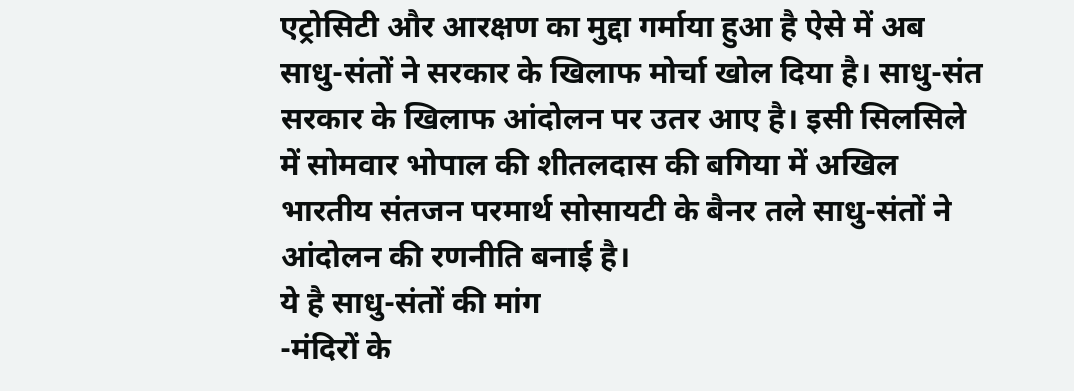एट्रोसिटी और आरक्षण का मुद्दा गर्माया हुआ है ऐसे में अब साधु-संतों ने सरकार के खिलाफ मोर्चा खोल दिया है। साधु-संत सरकार के खिलाफ आंदोलन पर उतर आए है। इसी सिलसिले में सोमवार भोपाल की शीतलदास की बगिया में अखिल भारतीय संतजन परमार्थ सोसायटी के बैनर तले साधु-संतों ने आंदोलन की रणनीति बनाई है।
ये है साधु-संतों की मांग
-मंदिरों के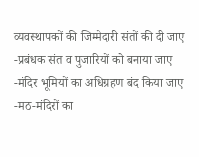व्यवस्थापकों की जिम्मेदारी संतों की दी जाए
-प्रबंधक संत व पुजारियों को बनाया जाए
-मंदिर भूमियों का अधिग्रहण बंद किया जाए
-मठ-मंदिरों का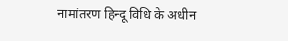नामांतरण हिन्दू विधि के अधीन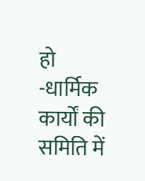हो
-धार्मिक कार्यों की समिति में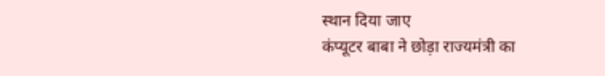स्थान दिया जाए
कंप्यूटर बाबा ने छोड़ा राज्यमंत्री का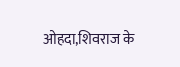ओहदा,शिवराज के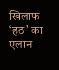खिलाफ ‘हठ’ का एलान